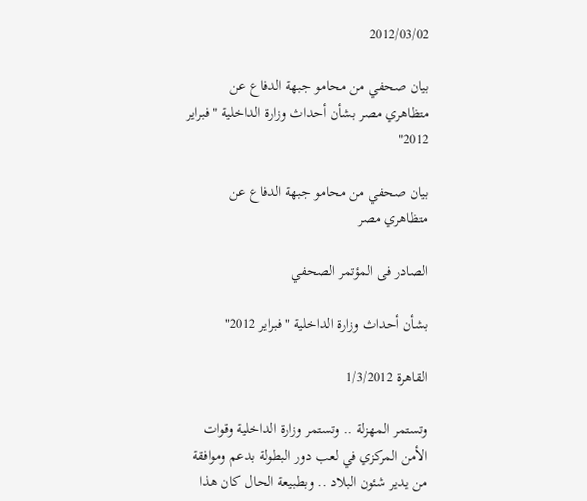2012/03/02

بيان صحفي من محامو جبهة الدفاع عن متظاهري مصر بشأن أحداث وزارة الداخلية "فبراير 2012"

بيان صحفي من محامو جبهة الدفاع عن متظاهري مصر

الصادر فى المؤتمر الصحفي

بشأن أحداث وزارة الداخلية "فبراير 2012"

القاهرة 1/3/2012

وتستمر المهزلة .. وتستمر وزارة الداخلية وقوات الأمن المركزي في لعب دور البطولة بدعم وموافقة من يدير شئون البلاد .. وبطبيعة الحال كان هذا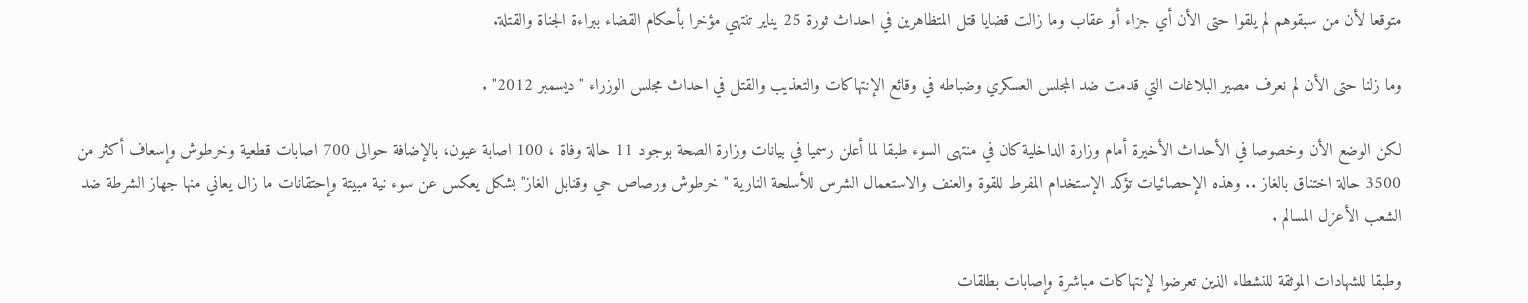متوقعا لأن من سبقوهم لم يلقوا حتى الأن أي جزاء أو عقاب وما زالت قضايا قتل المتظاهرين في احداث ثورة 25 يناير تنتهي مؤخرا بأحكام القضاء ببراءة الجناة والقتلة.

وما زلنا حتى الأن لم نعرف مصير البلاغات التي قدمت ضد المجلس العسكري وضباطه في وقائع الإنتهاكات والتعذيب والقتل في احداث مجلس الوزراء "ديسمبر 2012" .

لكن الوضع الأن وخصوصا في الأحداث الأخيرة أمام وزارة الداخلية كان في منتهى السوء طبقا لما أعلن رسميا في بيانات وزارة الصحة بوجود 11 حالة وفاة ، 100 اصابة عيون، بالإضافة حوالى 700 اصابات قطعية وخرطوش وإسعاف أكثر من 3500 حالة اختناق بالغاز .. وهذه الإحصائيات تؤكد الإستخدام المفرط للقوة والعنف والاستعمال الشرس للأسلحة النارية " خرطوش ورصاص حي وقنابل الغاز" بشكل يعكس عن سوء نية مبيتة وإحتقانات ما زال يعاني منها جهاز الشرطة ضد الشعب الأعزل المسالم .

وطبقا للشهادات الموثقة للنشطاء الذين تعرضوا لإنتهاكات مباشرة وإصابات بطلقات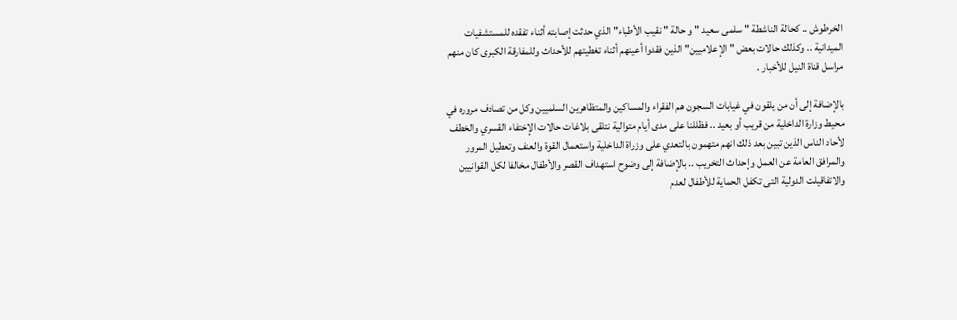الخرطوش .. كحالة الناشطة " سلمى سعيد " و حالة " نقيب الأطباء" الذي حدثت إصابته أثناء تفقده للمستشفيات الميدانية .. وكذلك حالات بعض " الإعلاميين" الذين فقدوا أعينهم أثناء تغطيتهم للأحداث وللمفارقة الكبرى كان منهم مراسل قناة النيل للأخبار .

بالإضافة إلى أن من يلقون في غيابات السجون هم الفقراء والمساكين والمتظاهرين السلميين وكل من تصادف مروره في محيط وزارة الداخلية من قريب أو بعيد .. فظللنا على مدى أيام متوالية نتلقى بلاغات حالات الإختفاء القسري والخطف لأحاد الناس الذين تبين بعد ذلك انهم متهمون بالتعدي على وزراة الداخلية واستعمال القوة والعنف وتعطيل المرور والمرافق العامة عن العمل وإحداث التخريب .. بالإضافة إلى وضوح استهداف القصر والأطفال مخالفا لكل القوانيين والاتفاقيلت الدولية التى تكفل الحماية للأطفال لعدم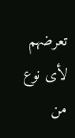تعرضهم لأى نوع من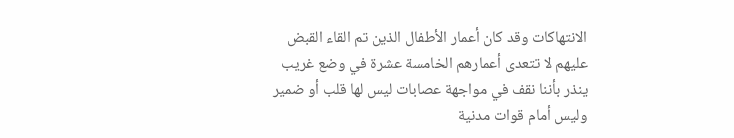الانتهاكات وقد كان أعمار الأطفال الذين تم القاء القبض عليهم لا تتعدى أعمارهم الخامسة عشرة في وضع غريب ينذر بأننا نقف في مواجهة عصابات ليس لها قلب أو ضمير وليس أمام قوات مدنية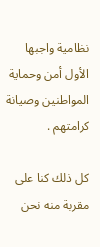نظامية واجبها الأول أمن وحماية المواطنين وصيانة كرامتهم .

كل ذلك كنا على مقربة منه نحن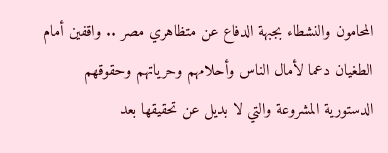المحامون والنشطاء بجبهة الدفاع عن متظاهري مصر .. واقفين أمام الطغيان دعما لأمال الناس وأحلامهم وحرياتهم وحقوقهم الدستورية المشروعة والتي لا بديل عن تحقيقها بعد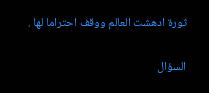ثورة ادهشت العالم ووقف احتراما لها .

السؤال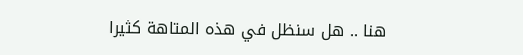هنا .. هل سنظل في هذه المتاهة كثيرا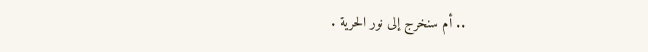.. أم سنخرج إلى نور الحرية .